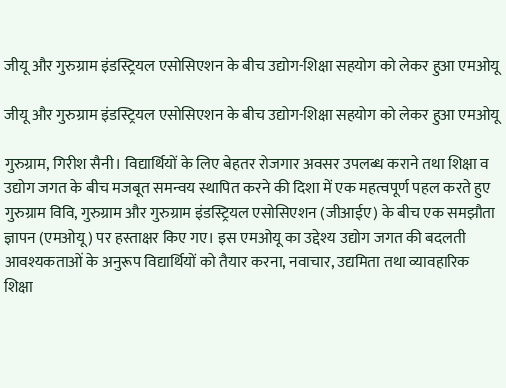जीयू और गुरुग्राम इंडस्ट्रियल एसोसिएशन के बीच उद्योग-शिक्षा सहयोग को लेकर हुआ एमओयू

जीयू और गुरुग्राम इंडस्ट्रियल एसोसिएशन के बीच उद्योग-शिक्षा सहयोग को लेकर हुआ एमओयू

गुरुग्राम, गिरीश सैनी। विद्यार्थियों के लिए बेहतर रोजगार अवसर उपलब्ध कराने तथा शिक्षा व उद्योग जगत के बीच मजबूत समन्वय स्थापित करने की दिशा में एक महत्वपूर्ण पहल करते हुए गुरुग्राम विवि, गुरुग्राम और गुरुग्राम इंडस्ट्रियल एसोसिएशन (जीआईए) के बीच एक समझौता ज्ञापन (एमओयू) पर हस्ताक्षर किए गए। इस एमओयू का उद्देश्य उद्योग जगत की बदलती आवश्यकताओं के अनुरूप विद्यार्थियों को तैयार करना, नवाचार, उद्यमिता तथा व्यावहारिक शिक्षा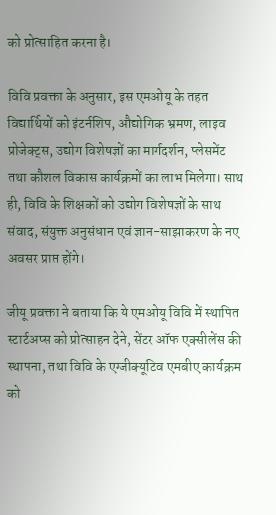को प्रोत्साहित करना है।

विवि प्रवक्ता के अनुसार, इस एमओयू के तहत विद्यार्थियों को इंटर्नशिप, औद्योगिक भ्रमण, लाइव प्रोजेक्ट्स, उद्योग विशेषज्ञों का मार्गदर्शन, प्लेसमेंट तथा कौशल विकास कार्यक्रमों का लाभ मिलेगा। साथ ही, विवि के शिक्षकों को उद्योग विशेषज्ञों के साथ संवाद, संयुक्त अनुसंधान एवं ज्ञान-साझाकरण के नए अवसर प्राप्त होंगे।

जीयू प्रवक्ता ने बताया कि ये एमओयू विवि में स्थापित स्टार्टअप्स को प्रोत्साहन देने, सेंटर ऑफ एक्सीलेंस की स्थापना, तथा विवि के एग्जीक्यूटिव एमबीए कार्यक्रम को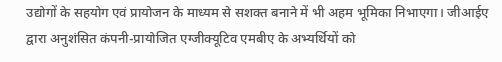उद्योगों के सहयोग एवं प्रायोजन के माध्यम से सशक्त बनाने में भी अहम भूमिका निभाएगा। जीआईए द्वारा अनुशंसित कंपनी-प्रायोजित एग्जीक्यूटिव एमबीए के अभ्यर्थियों को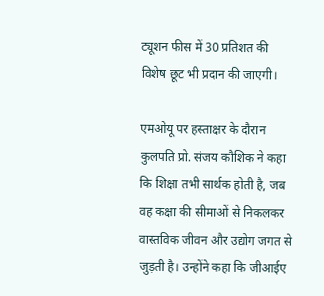ट्यूशन फीस में 30 प्रतिशत की विशेष छूट भी प्रदान की जाएगी।

एमओयू पर हस्ताक्षर के दौरान कुलपति प्रो. संजय कौशिक ने कहा कि शिक्षा तभी सार्थक होती है, जब वह कक्षा की सीमाओं से निकलकर वास्तविक जीवन और उद्योग जगत से जुड़ती है। उन्होंने कहा कि जीआईए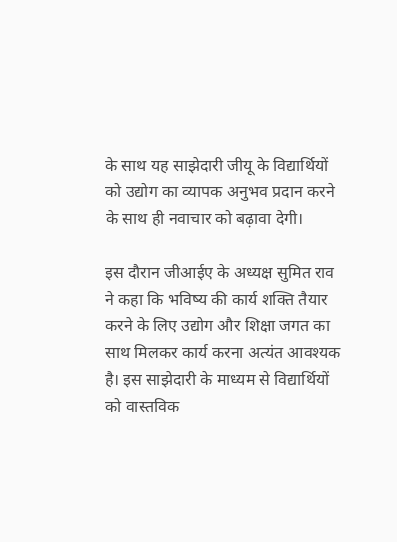के साथ यह साझेदारी जीयू के विद्यार्थियों को उद्योग का व्यापक अनुभव प्रदान करने के साथ ही नवाचार को बढ़ावा देगी।

इस दौरान जीआईए के अध्यक्ष सुमित राव ने कहा कि भविष्य की कार्य शक्ति तैयार करने के लिए उद्योग और शिक्षा जगत का साथ मिलकर कार्य करना अत्यंत आवश्यक है। इस साझेदारी के माध्यम से विद्यार्थियों को वास्तविक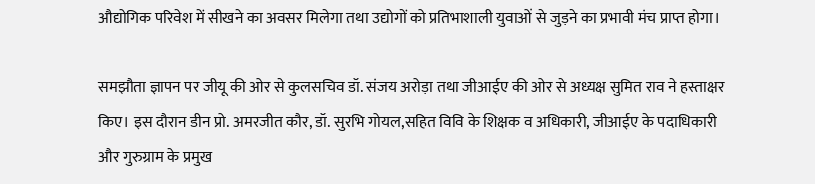औद्योगिक परिवेश में सीखने का अवसर मिलेगा तथा उद्योगों को प्रतिभाशाली युवाओं से जुड़ने का प्रभावी मंच प्राप्त होगा।

समझौता ज्ञापन पर जीयू की ओर से कुलसचिव डॉ. संजय अरोड़ा तथा जीआईए की ओर से अध्यक्ष सुमित राव ने हस्ताक्षर किए। इस दौरान डीन प्रो. अमरजीत कौर, डॉ. सुरभि गोयल,सहित विवि के शिक्षक व अधिकारी, जीआईए के पदाधिकारी और गुरुग्राम के प्रमुख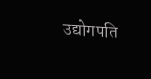उद्योगपति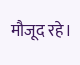मौजूद रहे।